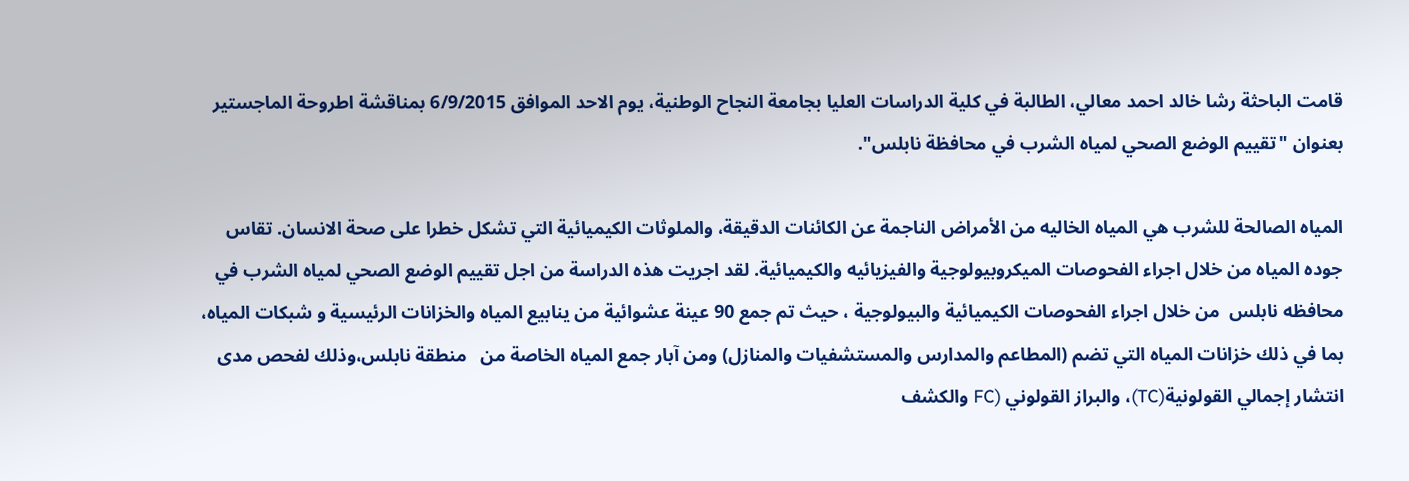قامت الباحثة رشا خالد احمد معالي، الطالبة في كلية الدراسات العليا بجامعة النجاح الوطنية، يوم الاحد الموافق 6/9/2015 بمناقشة اطروحة الماجستير بعنوان "تقييم الوضع الصحي لمياه الشرب في محافظة نابلس".

المياه الصالحة للشرب هي المياه الخاليه من الأمراض الناجمة عن الكائنات الدقيقة، والملوثات الكيميائية التي تشكل خطرا على صحة الانسان. تقاس جوده المياه من خلال اجراء الفحوصات الميكروبيولوجية والفيزيائيه والكيميائية. لقد اجريت هذه الدراسة من اجل تقييم الوضع الصحي لمياه الشرب في محافظه نابلس  من خلال اجراء الفحوصات الكيميائية والبيولوجية ، حيث تم جمع 90 عينة عشوائية من ينابيع المياه والخزانات الرئيسية و شبكات المياه، بما في ذلك خزانات المياه التي تضم (المطاعم والمدارس والمستشفيات والمنازل) ومن آبار جمع المياه الخاصة من   منطقة نابلس،وذلك لفحص مدى انتشار إجمالي القولونية(TC)، والبراز القولوني (FC والكشف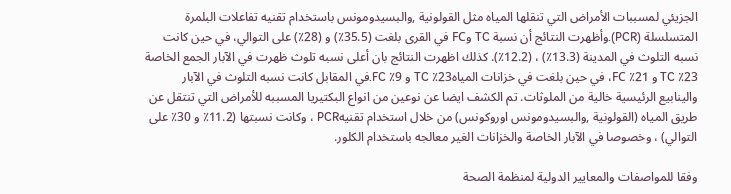الجزيئي لمسببات الأمراض التي تنقلها المياه مثل القولونية ,والبسيدومونس باستخدام تقنيه تفاعلات البلمرة المتسلسلة (PCR).وأظهرت النتائج أن نسبة TC وFC في القرى بلغت (35.5٪) و (28٪) على التوالي، في حين كانت نسبه التلوث في المدينة (13.3٪) ، (12.2٪). كذلك اظهرت النتائج بان أعلى نسبه تلوث ظهرت في الآبار الجمع الخاصة 23٪ TC و 21٪ FC، في حين بلغت في خزانات المياه23٪ TC و 9٪ FC.في المقابل كانت نسبه التلوث في الآبار والينابيع الرئيسية خالية من الملوثات. تم الكشف ايضا عن نوعين من انواع البكتيريا المسببه للأمراض التي تنتقل عن طريق المياه (القولونية ,والبسيدومونس اوروكونس) من خلال استخدام تقنيهPCR ، وكانت نسبتها (11.2٪ و 30٪ على التوالي) ، وخصوصا في الآبار الخاصة والخزانات الغير معالجه باستخدام الكلور.

وفقا للمواصفات والمعايير الدولية لمنظمة الصحة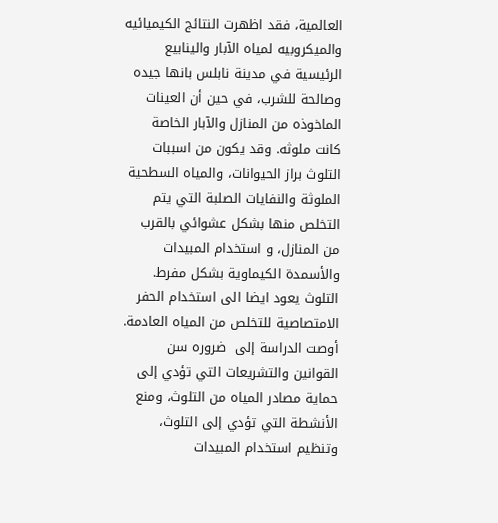العالمية، فقد اظهرت النتائج الكيميائيه والميكروبيه لمياه الآبار والينابيع الرئيسية في مدينة نابلس بانها جيده وصالحة للشرب، في حين أن العينات الماخوذه من المنازل والآبار الخاصة كانت ملوثه. وقد يكون من اسببات التلوث براز الحيوانات، والمياه السطحية الملوثة والنفايات الصلبة التي يتم التخلص منها بشكل عشوائي بالقرب من المنازل، و استخدام المبيدات والأسمدة الكيماوية بشكل مفرط. التلوث يعود ايضا الى استخدام الحفر الامتصاصية للتخلص من المياه العادمة. أوصت الدراسة إلى  ضروره سن القوانين والتشريعات التي تؤدي إلى حماية مصادر المياه من التلوث، ومنع الأنشطة التي تؤدي إلى التلوث، وتنظيم استخدام المبيدات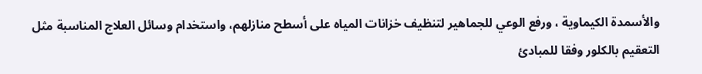والأسمدة الكيماوية ، ورفع الوعي للجماهير لتنظيف خزانات المياه على أسطح منازلهم، واستخدام وسائل العلاج المناسبة مثل التعقيم بالكلور وفقا للمبادئ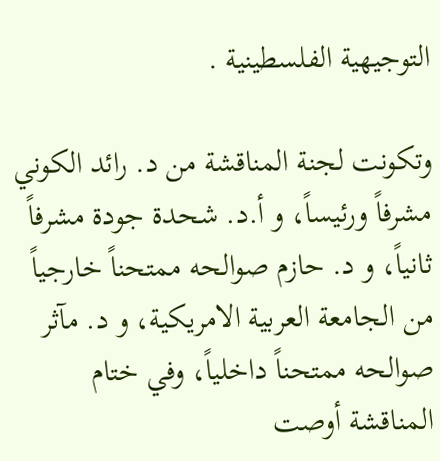التوجيهية الفلسطينية .

وتكونت لجنة المناقشة من د. رائد الكوني مشرفاً ورئيساً، و أ.د. شحدة جودة مشرفاً ثانياً، و د. حازم صوالحه ممتحناً خارجياً من الجامعة العربية الامريكية، و د. مآثر صوالحه ممتحناً داخلياً، وفي ختام المناقشة أوصت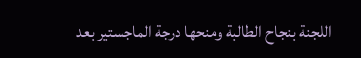اللجنة بنجاح الطالبة ومنحها درجة الماجستير بعد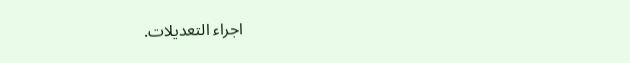اجراء التعديلات.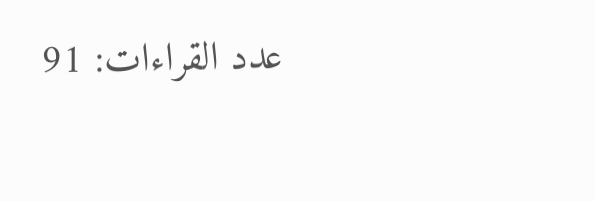عدد القراءات: 91